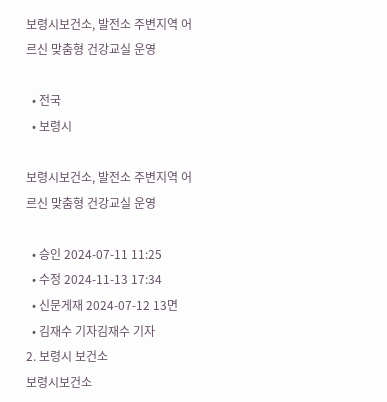보령시보건소, 발전소 주변지역 어르신 맞춤형 건강교실 운영

  • 전국
  • 보령시

보령시보건소, 발전소 주변지역 어르신 맞춤형 건강교실 운영

  • 승인 2024-07-11 11:25
  • 수정 2024-11-13 17:34
  • 신문게재 2024-07-12 13면
  • 김재수 기자김재수 기자
2. 보령시 보건소
보령시보건소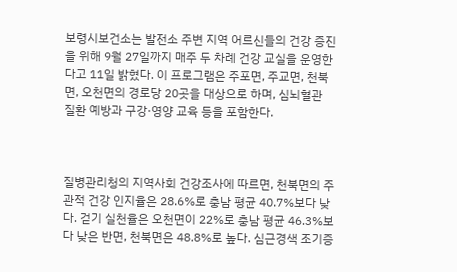보령시보건소는 발전소 주변 지역 어르신들의 건강 증진을 위해 9월 27일까지 매주 두 차례 건강 교실을 운영한다고 11일 밝혔다. 이 프로그램은 주포면, 주교면, 천북면, 오천면의 경로당 20곳을 대상으로 하며, 심뇌혈관 질환 예방과 구강·영양 교육 등을 포함한다.



질병관리청의 지역사회 건강조사에 따르면, 천북면의 주관적 건강 인지율은 28.6%로 충남 평균 40.7%보다 낮다. 걷기 실천율은 오천면이 22%로 충남 평균 46.3%보다 낮은 반면, 천북면은 48.8%로 높다. 심근경색 조기증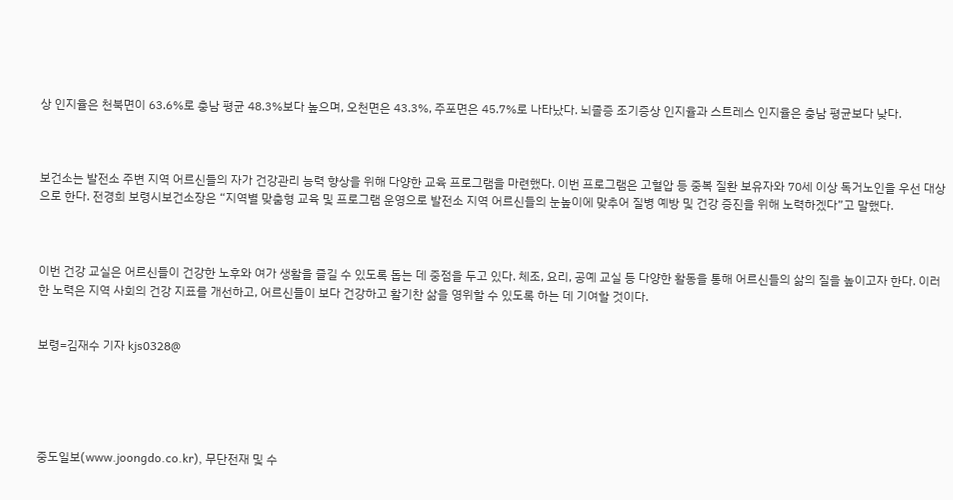상 인지율은 천북면이 63.6%로 충남 평균 48.3%보다 높으며, 오천면은 43.3%, 주포면은 45.7%로 나타났다. 뇌졸증 조기증상 인지율과 스트레스 인지율은 충남 평균보다 낮다.



보건소는 발전소 주변 지역 어르신들의 자가 건강관리 능력 향상을 위해 다양한 교육 프로그램을 마련했다. 이번 프로그램은 고혈압 등 중복 질환 보유자와 70세 이상 독거노인을 우선 대상으로 한다. 전경희 보령시보건소장은 “지역별 맞춤형 교육 및 프로그램 운영으로 발전소 지역 어르신들의 눈높이에 맞추어 질병 예방 및 건강 증진을 위해 노력하겠다”고 말했다.



이번 건강 교실은 어르신들이 건강한 노후와 여가 생활을 즐길 수 있도록 돕는 데 중점을 두고 있다. 체조, 요리, 공예 교실 등 다양한 활동을 통해 어르신들의 삶의 질을 높이고자 한다. 이러한 노력은 지역 사회의 건강 지표를 개선하고, 어르신들이 보다 건강하고 활기찬 삶을 영위할 수 있도록 하는 데 기여할 것이다.


보령=김재수 기자 kjs0328@





중도일보(www.joongdo.co.kr), 무단전재 및 수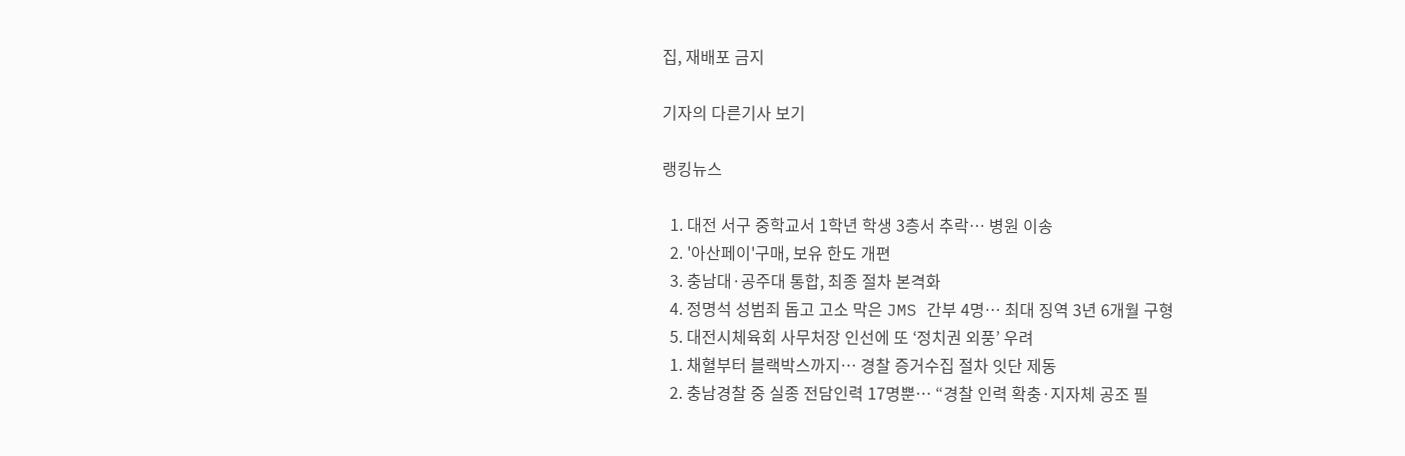집, 재배포 금지

기자의 다른기사 보기

랭킹뉴스

  1. 대전 서구 중학교서 1학년 학생 3층서 추락… 병원 이송
  2. '아산페이'구매, 보유 한도 개편
  3. 충남대·공주대 통합, 최종 절차 본격화
  4. 정명석 성범죄 돕고 고소 막은 JMS 간부 4명… 최대 징역 3년 6개월 구형
  5. 대전시체육회 사무처장 인선에 또 ‘정치권 외풍’ 우려
  1. 채혈부터 블랙박스까지… 경찰 증거수집 절차 잇단 제동
  2. 충남경찰 중 실종 전담인력 17명뿐… “경찰 인력 확충·지자체 공조 필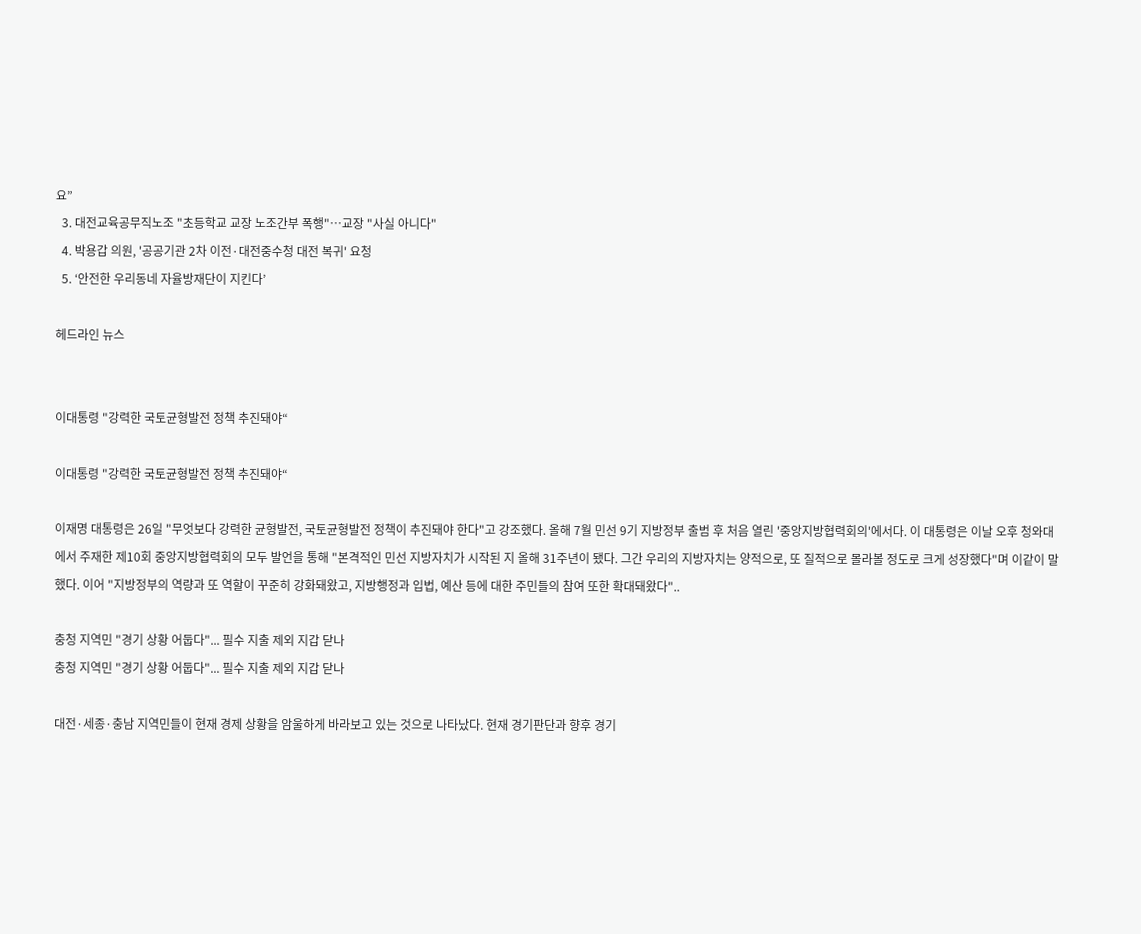요”
  3. 대전교육공무직노조 "초등학교 교장 노조간부 폭행"…교장 "사실 아니다"
  4. 박용갑 의원, '공공기관 2차 이전·대전중수청 대전 복귀' 요청
  5. ‘안전한 우리동네 자율방재단이 지킨다’

헤드라인 뉴스


이대통령 "강력한 국토균형발전 정책 추진돼야“

이대통령 "강력한 국토균형발전 정책 추진돼야“

이재명 대통령은 26일 "무엇보다 강력한 균형발전, 국토균형발전 정책이 추진돼야 한다"고 강조했다. 올해 7월 민선 9기 지방정부 출범 후 처음 열린 '중앙지방협력회의'에서다. 이 대통령은 이날 오후 청와대에서 주재한 제10회 중앙지방협력회의 모두 발언을 통해 "본격적인 민선 지방자치가 시작된 지 올해 31주년이 됐다. 그간 우리의 지방자치는 양적으로, 또 질적으로 몰라볼 정도로 크게 성장했다"며 이같이 말했다. 이어 "지방정부의 역량과 또 역할이 꾸준히 강화돼왔고, 지방행정과 입법, 예산 등에 대한 주민들의 참여 또한 확대돼왔다"..

충청 지역민 "경기 상황 어둡다"... 필수 지출 제외 지갑 닫나
충청 지역민 "경기 상황 어둡다"... 필수 지출 제외 지갑 닫나

대전·세종·충남 지역민들이 현재 경제 상황을 암울하게 바라보고 있는 것으로 나타났다. 현재 경기판단과 향후 경기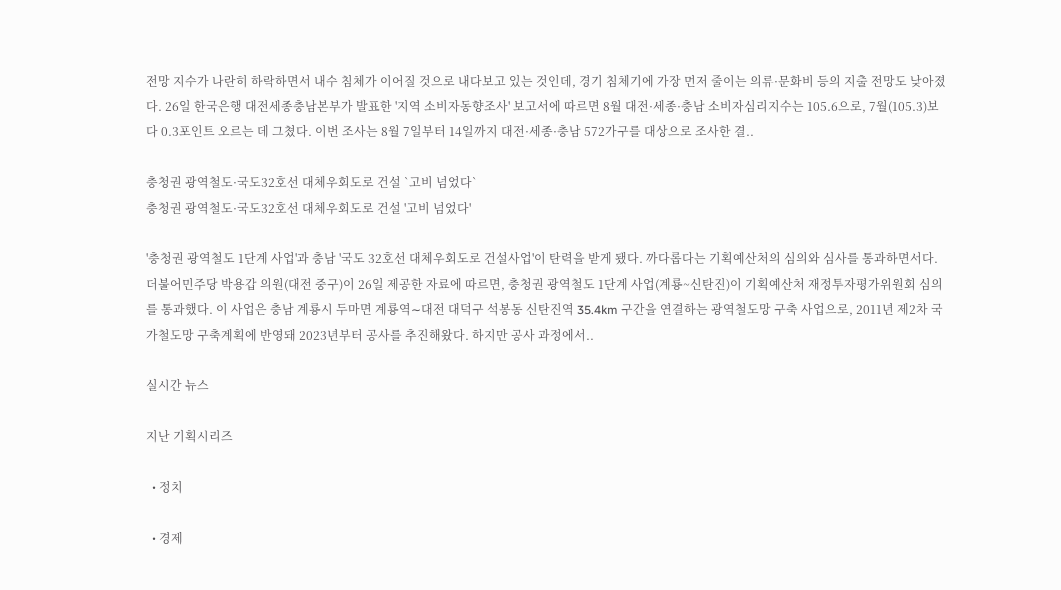전망 지수가 나란히 하락하면서 내수 침체가 이어질 것으로 내다보고 있는 것인데, 경기 침체기에 가장 먼저 줄이는 의류·문화비 등의 지출 전망도 낮아졌다. 26일 한국은행 대전세종충남본부가 발표한 '지역 소비자동향조사' 보고서에 따르면 8월 대전·세종·충남 소비자심리지수는 105.6으로, 7월(105.3)보다 0.3포인트 오르는 데 그쳤다. 이번 조사는 8월 7일부터 14일까지 대전·세종·충남 572가구를 대상으로 조사한 결..

충청권 광역철도·국도32호선 대체우회도로 건설 `고비 넘었다`
충청권 광역철도·국도32호선 대체우회도로 건설 '고비 넘었다'

'충청권 광역철도 1단계 사업'과 충남 '국도 32호선 대체우회도로 건설사업'이 탄력을 받게 됐다. 까다롭다는 기획예산처의 심의와 심사를 통과하면서다. 더불어민주당 박용갑 의원(대전 중구)이 26일 제공한 자료에 따르면, 충청권 광역철도 1단계 사업(계룡~신탄진)이 기획예산처 재정투자평가위원회 심의를 통과했다. 이 사업은 충남 계룡시 두마면 계룡역∼대전 대덕구 석봉동 신탄진역 35.4km 구간을 연결하는 광역철도망 구축 사업으로, 2011년 제2차 국가철도망 구축계획에 반영돼 2023년부터 공사를 추진해왔다. 하지만 공사 과정에서..

실시간 뉴스

지난 기획시리즈

  • 정치

  • 경제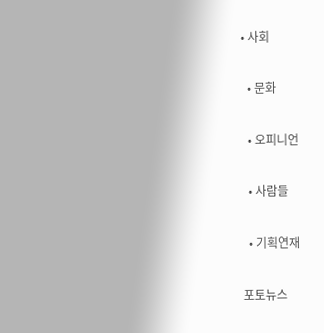• 사회

  • 문화

  • 오피니언

  • 사람들

  • 기획연재

포토뉴스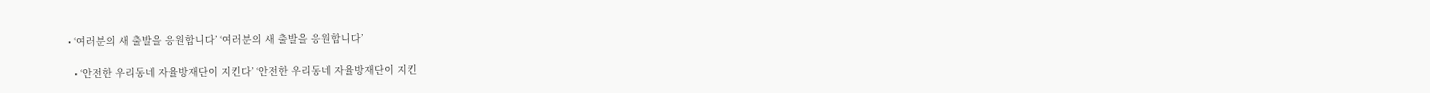• ‘여러분의 새 출발을 응원합니다’ ‘여러분의 새 출발을 응원합니다’

  • ‘안전한 우리동네 자율방재단이 지킨다’ ‘안전한 우리동네 자율방재단이 지킨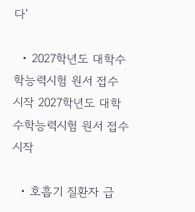다’

  • 2027학년도 대학수학능력시험 원서 접수 시작 2027학년도 대학수학능력시험 원서 접수 시작

  • 호흡기 질환자 급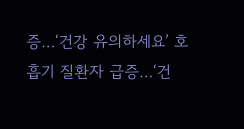증…‘건강 유의하세요’ 호흡기 질환자 급증…‘건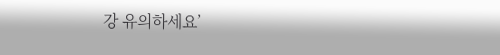강 유의하세요’